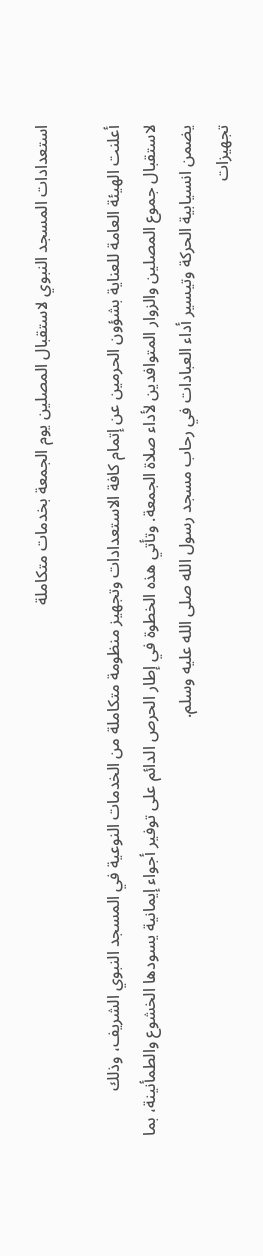استعدادات المسجد النبوي لاستقبال المصلين يوم الجمعة بخدمات متكاملة

أعلنت الهيئة العامة للعناية بشؤون الحرمين عن إتمام كافة الاستعدادات وتجهيز منظومة متكاملة من الخدمات النوعية في المسجد النبوي الشريف، وذلك لاستقبال جموع المصلين والزوار المتوافدين لأداء صلاة الجمعة. وتأتي هذه الخطوة في إطار الحرص الدائم على توفير أجواء إيمانية يسودها الخشوع والطمأنينة، بما يضمن انسيابية الحركة وتيسير أداء العبادات في رحاب مسجد رسول الله صلى الله عليه وسلم.
تجهيزات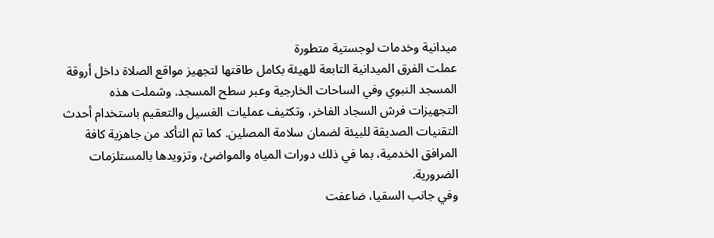ميدانية وخدمات لوجستية متطورة
عملت الفرق الميدانية التابعة للهيئة بكامل طاقتها لتجهيز مواقع الصلاة داخل أروقة المسجد النبوي وفي الساحات الخارجية وعبر سطح المسجد. وشملت هذه التجهيزات فرش السجاد الفاخر، وتكثيف عمليات الغسيل والتعقيم باستخدام أحدث التقنيات الصديقة للبيئة لضمان سلامة المصلين. كما تم التأكد من جاهزية كافة المرافق الخدمية، بما في ذلك دورات المياه والمواضئ، وتزويدها بالمستلزمات الضرورية.
وفي جانب السقيا، ضاعفت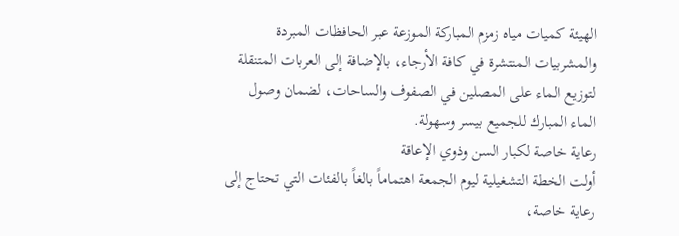الهيئة كميات مياه زمزم المباركة الموزعة عبر الحافظات المبردة والمشربيات المنتشرة في كافة الأرجاء، بالإضافة إلى العربات المتنقلة لتوزيع الماء على المصلين في الصفوف والساحات، لضمان وصول الماء المبارك للجميع بيسر وسهولة.
رعاية خاصة لكبار السن وذوي الإعاقة
أولت الخطة التشغيلية ليوم الجمعة اهتماماً بالغاً بالفئات التي تحتاج إلى رعاية خاصة،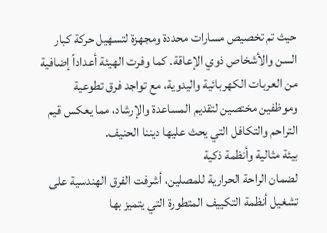حيث تم تخصيص مسارات محددة ومجهزة لتسهيل حركة كبار السن والأشخاص ذوي الإعاقة. كما وفرت الهيئة أعداداً إضافية من العربات الكهربائية واليدوية، مع تواجد فرق تطوعية وموظفين مختصين لتقديم المساعدة والإرشاد، مما يعكس قيم التراحم والتكافل التي يحث عليها ديننا الحنيف.
بيئة مثالية وأنظمة ذكية
لضمان الراحة الحرارية للمصلين، أشرفت الفرق الهندسية على تشغيل أنظمة التكييف المتطورة التي يتميز بها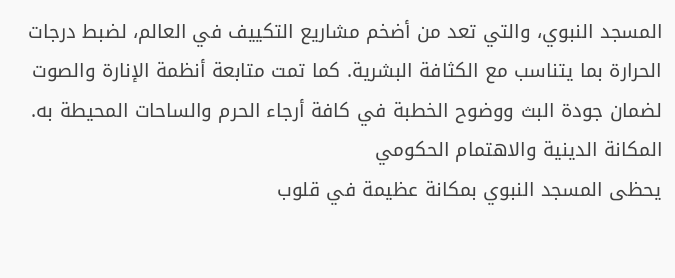المسجد النبوي، والتي تعد من أضخم مشاريع التكييف في العالم، لضبط درجات الحرارة بما يتناسب مع الكثافة البشرية. كما تمت متابعة أنظمة الإنارة والصوت لضمان جودة البث ووضوح الخطبة في كافة أرجاء الحرم والساحات المحيطة به.
المكانة الدينية والاهتمام الحكومي
يحظى المسجد النبوي بمكانة عظيمة في قلوب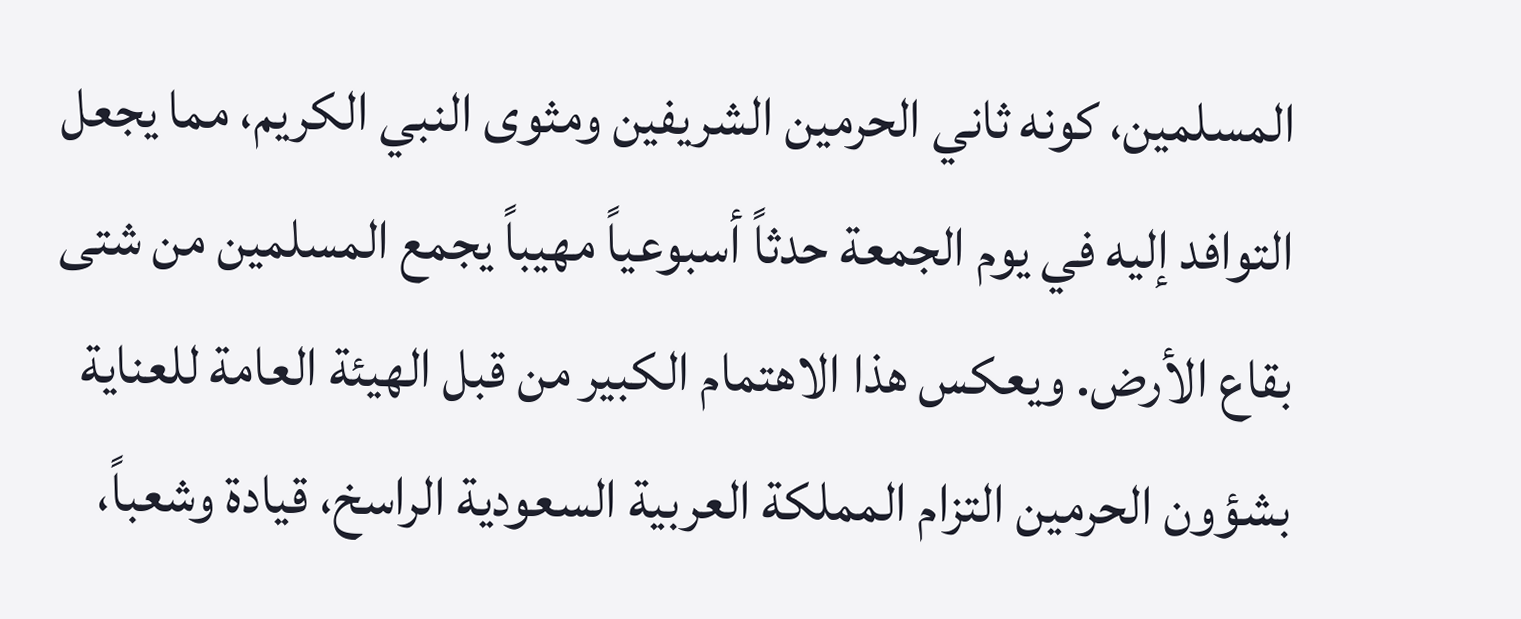المسلمين، كونه ثاني الحرمين الشريفين ومثوى النبي الكريم، مما يجعل التوافد إليه في يوم الجمعة حدثاً أسبوعياً مهيباً يجمع المسلمين من شتى بقاع الأرض. ويعكس هذا الاهتمام الكبير من قبل الهيئة العامة للعناية بشؤون الحرمين التزام المملكة العربية السعودية الراسخ، قيادة وشعباً،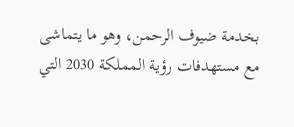بخدمة ضيوف الرحمن، وهو ما يتماشى مع مستهدفات رؤية المملكة 2030 التي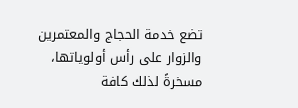تضع خدمة الحجاج والمعتمرين والزوار على رأس أولوياتها، مسخرةً لذلك كافة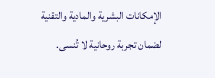الإمكانات البشرية والمادية والتقنية لضمان تجربة روحانية لا تُنسى.